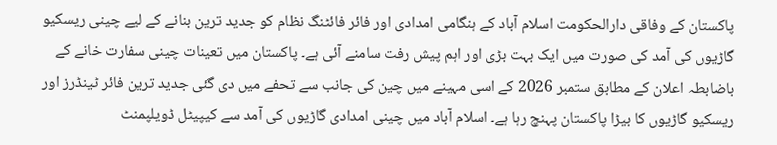پاکستان کے وفاقی دارالحکومت اسلام آباد کے ہنگامی امدادی اور فائر فائٹنگ نظام کو جدید ترین بنانے کے لیے چینی ریسکیو گاڑیوں کی آمد کی صورت میں ایک بہت بڑی اور اہم پیش رفت سامنے آئی ہے۔ پاکستان میں تعینات چینی سفارت خانے کے باضابطہ اعلان کے مطابق ستمبر 2026 کے اسی مہینے میں چین کی جانب سے تحفے میں دی گئی جدید ترین فائر ٹینڈرز اور ریسکیو گاڑیوں کا بیڑا پاکستان پہنچ رہا ہے۔ اسلام آباد میں چینی امدادی گاڑیوں کی آمد سے کیپیٹل ڈویلپمنٹ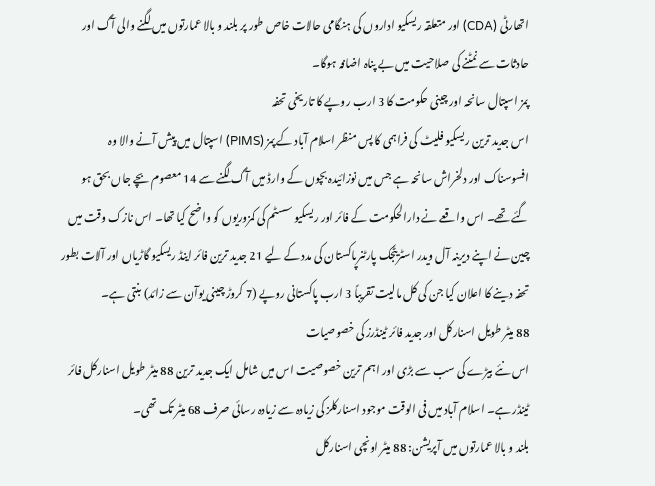اتھارٹی (CDA) اور متعلقہ ریسکیو اداروں کی ہنگامی حالات خاص طور پر بلند و بالا عمارتوں میں لگنے والی آگ اور حادثات سے نمٹنے کی صلاحیت میں بے پناہ اضافہ ہوگا۔
پمز اسپتال سانحہ اور چینی حکومت کا 3 ارب روپے کا تاریخی تحفہ
اس جدید ترین ریسکیو فلیٹ کی فراہمی کا پس منظر اسلام آباد کے پمز (PIMS) اسپتال میں پیش آنے والا وہ افسوسناک اور دلخراش سانحہ ہے جس میں نوزائیدہ بچوں کے وارڈ میں آگ لگنے سے 14 معصوم بچے جاں بحق ہو گئے تھے۔ اس واقعے نے دارالحکومت کے فائر اور ریسکیو سسٹم کی کمزوریوں کو واضح کیا تھا۔ اس نازک وقت میں چین نے اپنے دیرینہ آل ویدر اسٹریٹجک پارٹنرپاکستان کی مدد کے لیے 21 جدید ترین فائر اینڈ ریسکیو گاڑیاں اور آلات بطور تحفہ دینے کا اعلان کیا جن کی کل مالیت تقریباً 3 ارب پاکستانی روپے (7 کروڑ چینی یوآن سے زائد) بنتی ہے۔
88 میٹر طویل اسنارکل اور جدید فائر ٹینڈرز کی خصوصیات
اس نئے بیڑے کی سب سے بڑی اور اہم ترین خصوصیت اس میں شامل ایک جدید ترین 88 میٹر طویل اسنارکل فائر ٹینڈر ہے۔ اسلام آباد میں فی الوقت موجود اسنارکلز کی زیادہ سے زیادہ رسائی صرف 68 میٹر تک تھی۔
بلند و بالا عمارتوں میں آپریشن: 88 میٹر اونچی اسنارکل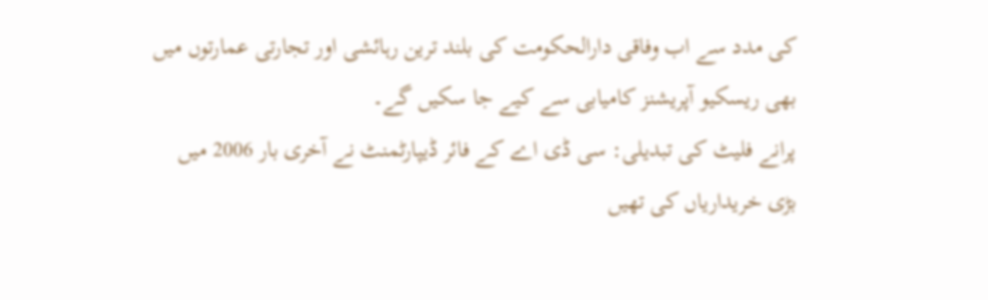کی مدد سے اب وفاقی دارالحکومت کی بلند ترین رہائشی اور تجارتی عمارتوں میں بھی ریسکیو آپریشنز کامیابی سے کیے جا سکیں گے۔
پرانے فلیٹ کی تبدیلی: سی ڈی اے کے فائر ڈیپارٹمنٹ نے آخری بار 2006 میں بڑی خریداریاں کی تھیں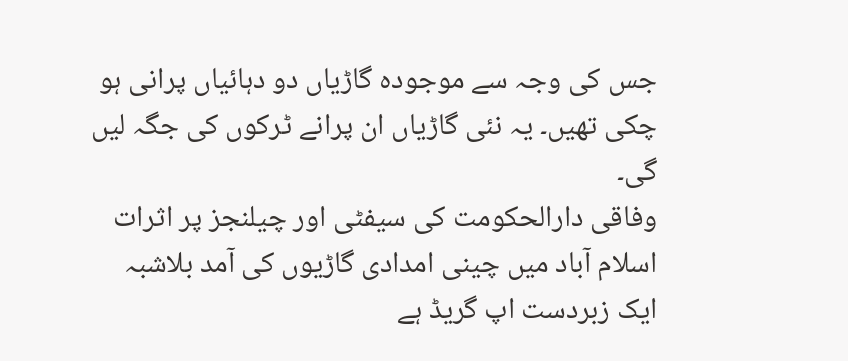جس کی وجہ سے موجودہ گاڑیاں دو دہائیاں پرانی ہو چکی تھیں۔ یہ نئی گاڑیاں ان پرانے ٹرکوں کی جگہ لیں گی۔
وفاقی دارالحکومت کی سیفٹی اور چیلنجز پر اثرات
اسلام آباد میں چینی امدادی گاڑیوں کی آمد بلاشبہ ایک زبردست اپ گریڈ ہے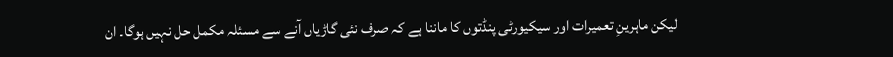لیکن ماہرینِ تعمیرات اور سیکیورٹی پنڈتوں کا ماننا ہے کہ صرف نئی گاڑیاں آنے سے مسئلہ مکمل حل نہیں ہوگا۔ ان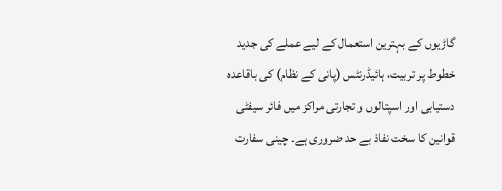گاڑیوں کے بہترین استعمال کے لیے عملے کی جدید خطوط پر تربیت، ہائیڈرنٹس (پانی کے نظام) کی باقاعدہ دستیابی اور اسپتالوں و تجارتی مراکز میں فائر سیفٹی قوانین کا سخت نفاذ بے حد ضروری ہے۔ چینی سفارت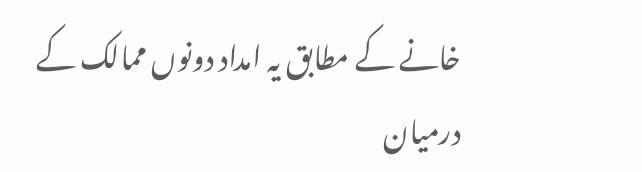خانے کے مطابق یہ امداد دونوں ممالک کے درمیان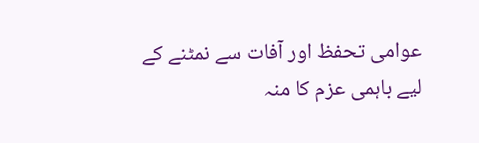عوامی تحفظ اور آفات سے نمٹنے کے لیے باہمی عزم کا منہ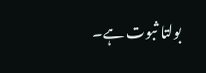بولتا ثبوت ہے۔